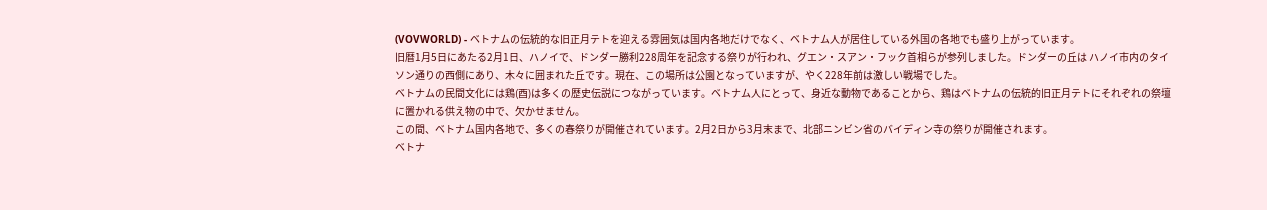(VOVWORLD) - ベトナムの伝統的な旧正月テトを迎える雰囲気は国内各地だけでなく、ベトナム人が居住している外国の各地でも盛り上がっています。
旧暦1月5日にあたる2月1日、ハノイで、ドンダー勝利228周年を記念する祭りが行われ、グエン・スアン・フック首相らが参列しました。ドンダーの丘は ハノイ市内のタイソン通りの西側にあり、木々に囲まれた丘です。現在、この場所は公園となっていますが、やく228年前は激しい戦場でした。
ベトナムの民間文化には鶏(酉)は多くの歴史伝説につながっています。ベトナム人にとって、身近な動物であることから、鶏はベトナムの伝統的旧正月テトにそれぞれの祭壇に置かれる供え物の中で、欠かせません。
この間、ベトナム国内各地で、多くの春祭りが開催されています。2月2日から3月末まで、北部ニンビン省のバイディン寺の祭りが開催されます。
ベトナ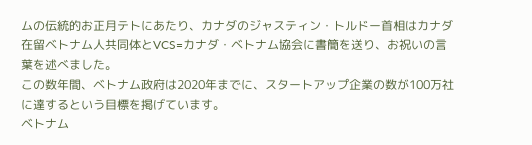ムの伝統的お正月テトにあたり、カナダのジャスティン・トルドー首相はカナダ在留ベトナム人共同体とVCS=カナダ・ベトナム協会に書簡を送り、お祝いの言葉を述べました。
この数年間、ベトナム政府は2020年までに、スタートアップ企業の数が100万社に達するという目標を掲げています。
ベトナム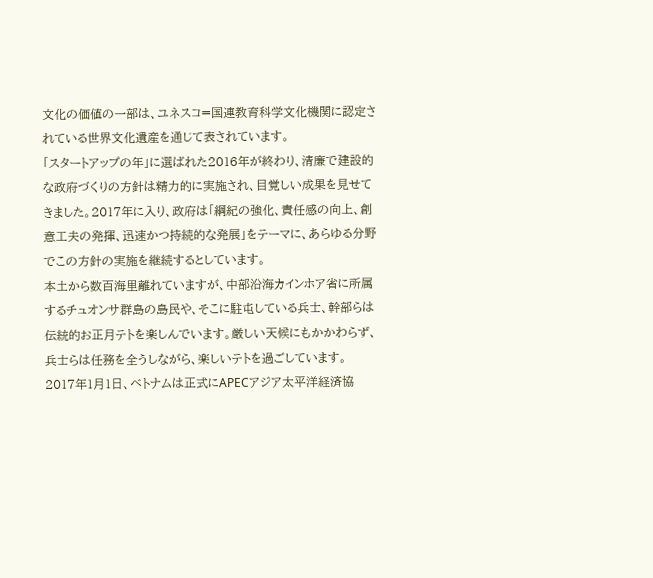文化の価値の一部は、ユネスコ=国連教育科学文化機関に認定されている世界文化遺産を通じて表されています。
「スタートアップの年」に選ばれた2016年が終わり、清廉で建設的な政府づくりの方針は精力的に実施され、目覚しい成果を見せてきました。2017年に入り、政府は「綱紀の強化、責任感の向上、創意工夫の発揮、迅速かつ持続的な発展」をテーマに、あらゆる分野でこの方針の実施を継続するとしています。
本土から数百海里離れていますが、中部沿海カインホア省に所属するチュオンサ群島の島民や、そこに駐屯している兵士、幹部らは伝統的お正月テトを楽しんでいます。厳しい天候にもかかわらず、兵士らは任務を全うしながら、楽しいテトを過ごしています。
2017年1月1日、ベトナムは正式にAPECアジア太平洋経済協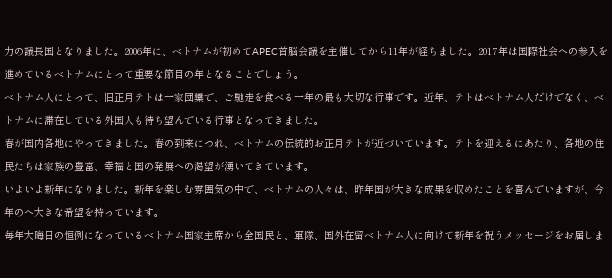力の議長国となりました。2006年に、ベトナムが初めてAPEC首脳会議を主催してから11年が経ちました。2017年は国際社会への参入を進めているベトナムにとって重要な節目の年となることでしょう。
ベトナム人にとって、旧正月テトは一家団欒で、ご馳走を食べる一年の最も大切な行事です。近年、テトはベトナム人だけでなく、ベトナムに滞在している外国人も待ち望んでいる行事となってきました。
春が国内各地にやってきました。春の到来につれ、ベトナムの伝統的お正月テトが近づいています。テトを迎えるにあたり、各地の住民たちは家族の豊富、幸福と国の発展への渇望が湧いてきています。
いよいよ新年になりました。新年を楽しむ雰囲気の中で、ベトナムの人々は、昨年国が大きな成果を収めたことを喜んでいますが、今年のへ大きな希望を持っています。
毎年大晦日の恒例になっているベトナム国家主席から全国民と、軍隊、国外在留ベトナム人に向けて新年を祝うメッセージをお届しま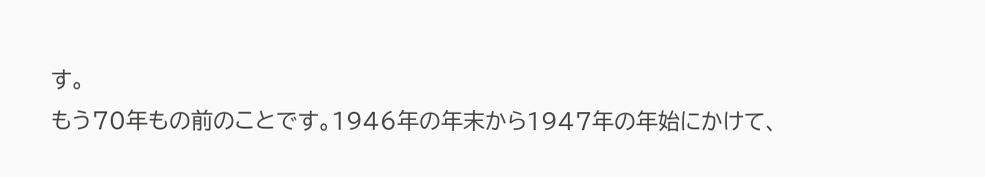す。
もう70年もの前のことです。1946年の年末から1947年の年始にかけて、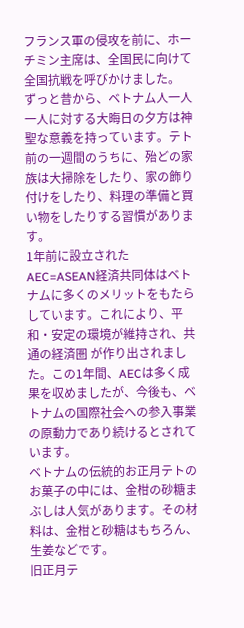フランス軍の侵攻を前に、ホーチミン主席は、全国民に向けて全国抗戦を呼びかけました。
ずっと昔から、ベトナム人一人一人に対する大晦日の夕方は神聖な意義を持っています。テト前の一週間のうちに、殆どの家族は大掃除をしたり、家の飾り付けをしたり、料理の準備と買い物をしたりする習慣があります。
1年前に設立されたAEC=ASEAN経済共同体はベトナムに多くのメリットをもたらしています。これにより、平和・安定の環境が維持され、共通の経済圏 が作り出されました。この1年間、AECは多く成果を収めましたが、今後も、ベトナムの国際社会への参入事業の原動力であり続けるとされています。
ベトナムの伝統的お正月テトのお菓子の中には、金柑の砂糖まぶしは人気があります。その材料は、金柑と砂糖はもちろん、生姜などです。
旧正月テ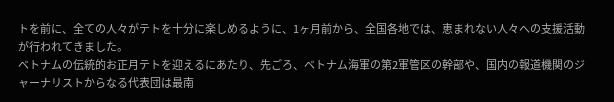トを前に、全ての人々がテトを十分に楽しめるように、1ヶ月前から、全国各地では、恵まれない人々への支援活動が行われてきました。
ベトナムの伝統的お正月テトを迎えるにあたり、先ごろ、ベトナム海軍の第2軍管区の幹部や、国内の報道機関のジャーナリストからなる代表団は最南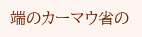端のカーマウ省の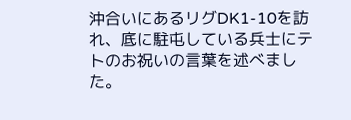沖合いにあるリグDK1-10を訪れ、底に駐屯している兵士にテトのお祝いの言葉を述べました。